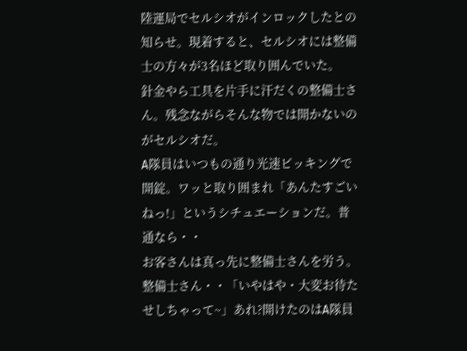陸運局でセルシオがインロックしたとの知らせ。現着すると、セルシオには整備士の方々が3名ほど取り囲んでいた。
針金やら工具を片手に汗だくの整備士さん。残念ながらそんな物では開かないのがセルシオだ。
A隊員はいつもの通り光速ピッキングで開錠。ワッと取り囲まれ「あんたすごいねっ!」というシチュエーションだ。普通なら・・
お客さんは真っ先に整備士さんを労う。整備士さん・・「いやはや・大変お待たせしちゃって~」あれ?開けたのはA隊員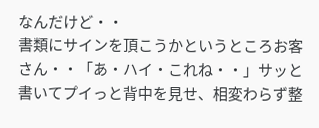なんだけど・・
書類にサインを頂こうかというところお客さん・・「あ・ハイ・これね・・」サッと書いてプイっと背中を見せ、相変わらず整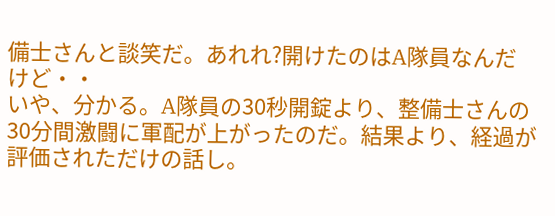備士さんと談笑だ。あれれ?開けたのはA隊員なんだけど・・
いや、分かる。A隊員の30秒開錠より、整備士さんの30分間激闘に軍配が上がったのだ。結果より、経過が評価されただけの話し。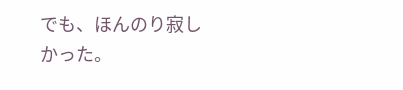でも、ほんのり寂しかった。